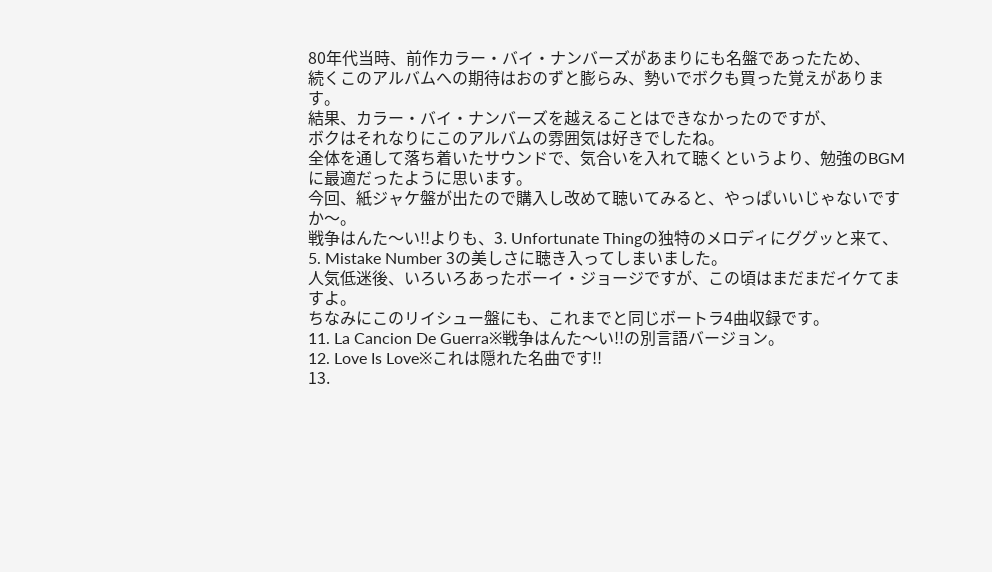80年代当時、前作カラー・バイ・ナンバーズがあまりにも名盤であったため、
続くこのアルバムへの期待はおのずと膨らみ、勢いでボクも買った覚えがあります。
結果、カラー・バイ・ナンバーズを越えることはできなかったのですが、
ボクはそれなりにこのアルバムの雰囲気は好きでしたね。
全体を通して落ち着いたサウンドで、気合いを入れて聴くというより、勉強のBGMに最適だったように思います。
今回、紙ジャケ盤が出たので購入し改めて聴いてみると、やっぱいいじゃないですか〜。
戦争はんた〜い!!よりも、3. Unfortunate Thingの独特のメロディにググッと来て、
5. Mistake Number 3の美しさに聴き入ってしまいました。
人気低迷後、いろいろあったボーイ・ジョージですが、この頃はまだまだイケてますよ。
ちなみにこのリイシュー盤にも、これまでと同じボートラ4曲収録です。
11. La Cancion De Guerra※戦争はんた〜い!!の別言語バージョン。
12. Love Is Love※これは隠れた名曲です!!
13.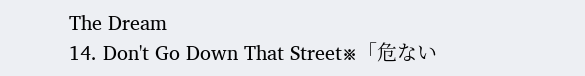The Dream
14. Don't Go Down That Street※「危ない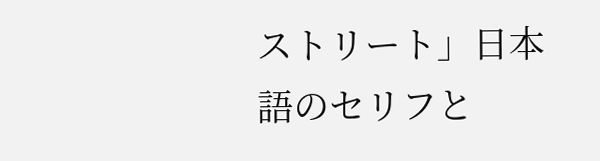ストリート」日本語のセリフと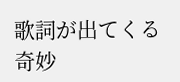歌詞が出てくる奇妙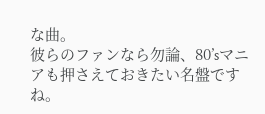な曲。
彼らのファンなら勿論、80’sマニアも押さえておきたい名盤ですね。